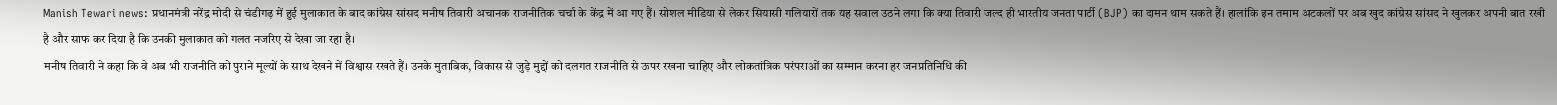Manish Tewari news: प्रधानमंत्री नरेंद्र मोदी से चंडीगढ़ में हुई मुलाकात के बाद कांग्रेस सांसद मनीष तिवारी अचानक राजनीतिक चर्चा के केंद्र में आ गए हैं। सोशल मीडिया से लेकर सियासी गलियारों तक यह सवाल उठने लगा कि क्या तिवारी जल्द ही भारतीय जनता पार्टी (BJP) का दामन थाम सकते हैं। हालांकि इन तमाम अटकलों पर अब खुद कांग्रेस सांसद ने खुलकर अपनी बात रखी है और साफ कर दिया है कि उनकी मुलाकात को गलत नजरिए से देखा जा रहा है।
मनीष तिवारी ने कहा कि वे अब भी राजनीति को पुराने मूल्यों के साथ देखने में विश्वास रखते हैं। उनके मुताबिक, विकास से जुड़े मुद्दों को दलगत राजनीति से ऊपर रखना चाहिए और लोकतांत्रिक परंपराओं का सम्मान करना हर जनप्रतिनिधि की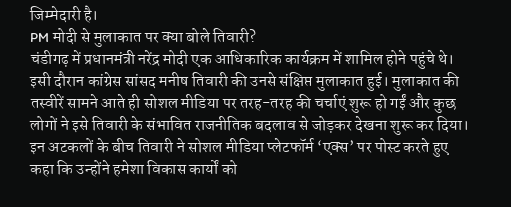जिम्मेदारी है।
PM मोदी से मुलाकात पर क्या बोले तिवारी?
चंडीगढ़ में प्रधानमंत्री नरेंद्र मोदी एक आधिकारिक कार्यक्रम में शामिल होने पहुंचे थे। इसी दौरान कांग्रेस सांसद मनीष तिवारी की उनसे संक्षिप्त मुलाकात हुई। मुलाकात की तस्वीरें सामने आते ही सोशल मीडिया पर तरह-तरह की चर्चाएं शुरू हो गईं और कुछ लोगों ने इसे तिवारी के संभावित राजनीतिक बदलाव से जोड़कर देखना शुरू कर दिया। इन अटकलों के बीच तिवारी ने सोशल मीडिया प्लेटफॉर्म ‘एक्स’ पर पोस्ट करते हुए कहा कि उन्होंने हमेशा विकास कार्यों को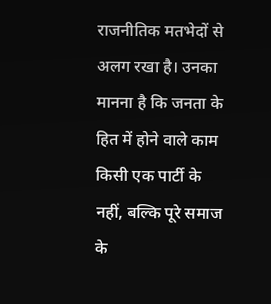राजनीतिक मतभेदों से अलग रखा है। उनका मानना है कि जनता के हित में होने वाले काम किसी एक पार्टी के नहीं, बल्कि पूरे समाज के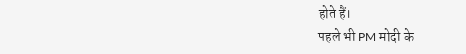होते हैं।
पहले भी PM मोदी के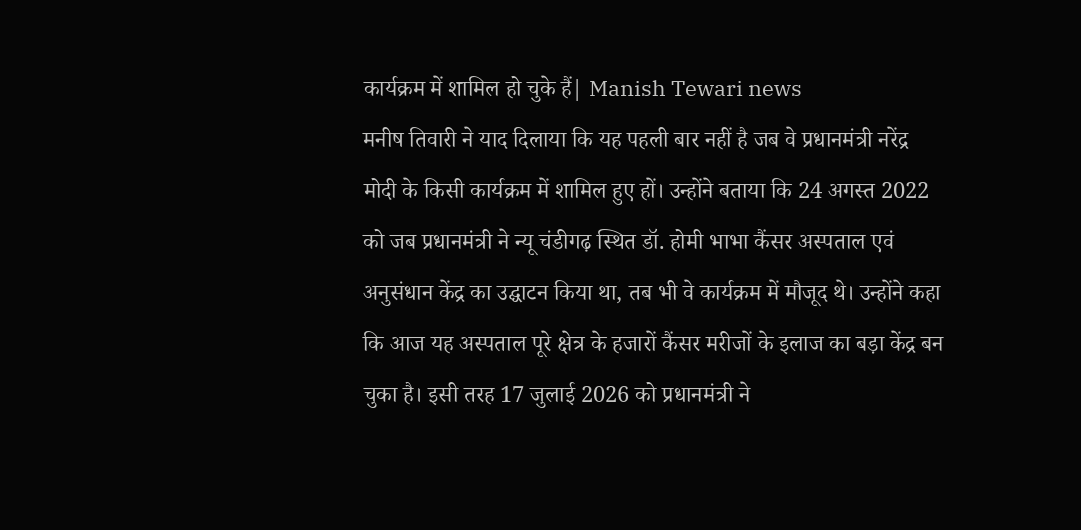कार्यक्रम में शामिल हो चुके हैं| Manish Tewari news
मनीष तिवारी ने याद दिलाया कि यह पहली बार नहीं है जब वे प्रधानमंत्री नरेंद्र मोदी के किसी कार्यक्रम में शामिल हुए हों। उन्होंने बताया कि 24 अगस्त 2022 को जब प्रधानमंत्री ने न्यू चंडीगढ़ स्थित डॉ. होमी भाभा कैंसर अस्पताल एवं अनुसंधान केंद्र का उद्घाटन किया था, तब भी वे कार्यक्रम में मौजूद थे। उन्होंने कहा कि आज यह अस्पताल पूरे क्षेत्र के हजारों कैंसर मरीजों के इलाज का बड़ा केंद्र बन चुका है। इसी तरह 17 जुलाई 2026 को प्रधानमंत्री ने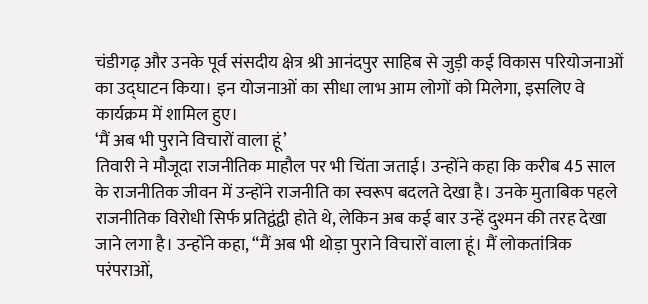चंडीगढ़ और उनके पूर्व संसदीय क्षेत्र श्री आनंदपुर साहिब से जुड़ी कई विकास परियोजनाओं का उद्घाटन किया। इन योजनाओं का सीधा लाभ आम लोगों को मिलेगा, इसलिए वे कार्यक्रम में शामिल हुए।
‘मैं अब भी पुराने विचारों वाला हूं’
तिवारी ने मौजूदा राजनीतिक माहौल पर भी चिंता जताई। उन्होंने कहा कि करीब 45 साल के राजनीतिक जीवन में उन्होंने राजनीति का स्वरूप बदलते देखा है। उनके मुताबिक पहले राजनीतिक विरोधी सिर्फ प्रतिद्वंद्वी होते थे, लेकिन अब कई बार उन्हें दुश्मन की तरह देखा जाने लगा है। उन्होंने कहा, “मैं अब भी थोड़ा पुराने विचारों वाला हूं। मैं लोकतांत्रिक परंपराओं,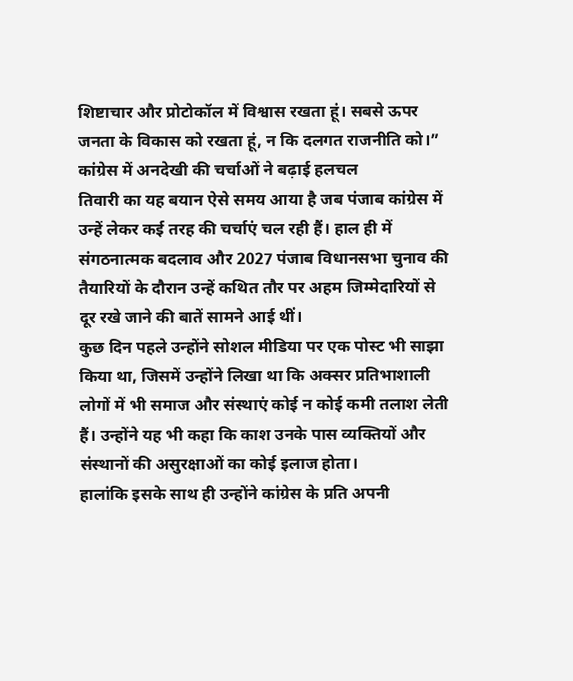शिष्टाचार और प्रोटोकॉल में विश्वास रखता हूं। सबसे ऊपर जनता के विकास को रखता हूं, न कि दलगत राजनीति को।”
कांग्रेस में अनदेखी की चर्चाओं ने बढ़ाई हलचल
तिवारी का यह बयान ऐसे समय आया है जब पंजाब कांग्रेस में उन्हें लेकर कई तरह की चर्चाएं चल रही हैं। हाल ही में संगठनात्मक बदलाव और 2027 पंजाब विधानसभा चुनाव की तैयारियों के दौरान उन्हें कथित तौर पर अहम जिम्मेदारियों से दूर रखे जाने की बातें सामने आई थीं।
कुछ दिन पहले उन्होंने सोशल मीडिया पर एक पोस्ट भी साझा किया था, जिसमें उन्होंने लिखा था कि अक्सर प्रतिभाशाली लोगों में भी समाज और संस्थाएं कोई न कोई कमी तलाश लेती हैं। उन्होंने यह भी कहा कि काश उनके पास व्यक्तियों और संस्थानों की असुरक्षाओं का कोई इलाज होता।
हालांकि इसके साथ ही उन्होंने कांग्रेस के प्रति अपनी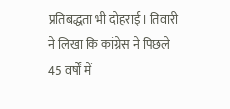प्रतिबद्धता भी दोहराई। तिवारी ने लिखा कि कांग्रेस ने पिछले 45 वर्षों में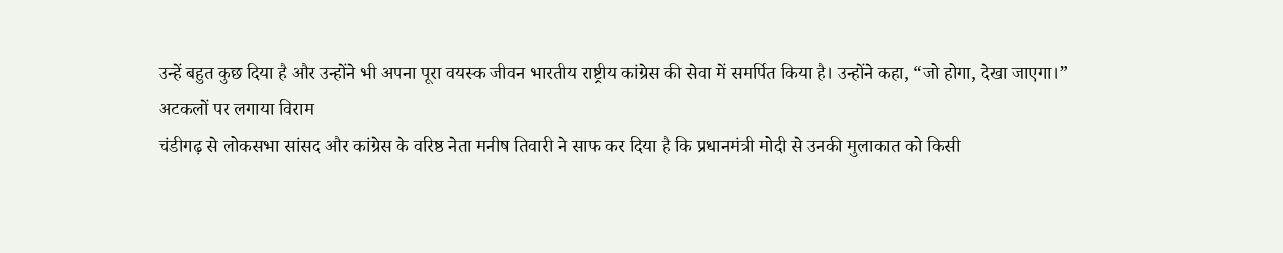उन्हें बहुत कुछ दिया है और उन्होंने भी अपना पूरा वयस्क जीवन भारतीय राष्ट्रीय कांग्रेस की सेवा में समर्पित किया है। उन्होंने कहा, “जो होगा, देखा जाएगा।”
अटकलों पर लगाया विराम
चंडीगढ़ से लोकसभा सांसद और कांग्रेस के वरिष्ठ नेता मनीष तिवारी ने साफ कर दिया है कि प्रधानमंत्री मोदी से उनकी मुलाकात को किसी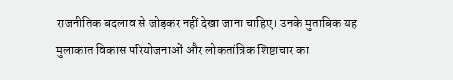राजनीतिक बदलाव से जोड़कर नहीं देखा जाना चाहिए। उनके मुताबिक यह मुलाकात विकास परियोजनाओं और लोकतांत्रिक शिष्टाचार का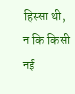हिस्सा थी, न कि किसी नई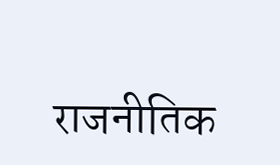राजनीतिक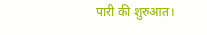पारी की शुरुआत।